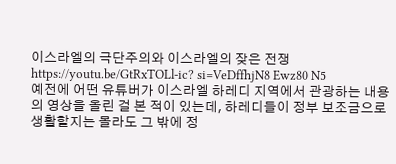이스라엘의 극단주의와 이스라엘의 잦은 전쟁
https://youtu.be/GtRxTOLl-ic? si=VeDffhjN8 Ewz80 N5
예전에 어떤 유튜버가 이스라엘 하레디 지역에서 관광하는 내용의 영상을 올린 걸 본 적이 있는데, 하레디들이 정부 보조금으로 생활할지는 몰라도 그 밖에 정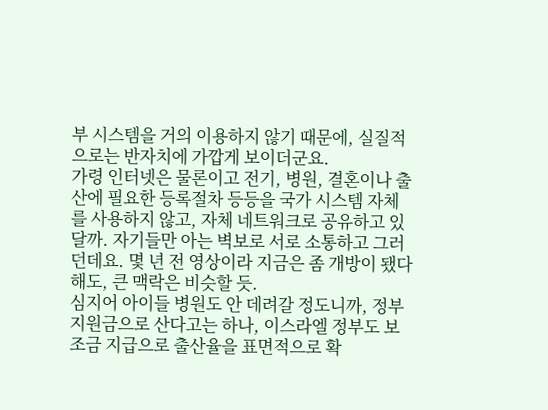부 시스템을 거의 이용하지 않기 때문에, 실질적으로는 반자치에 가깝게 보이더군요.
가령 인터넷은 물론이고 전기, 병원, 결혼이나 출산에 필요한 등록절차 등등을 국가 시스템 자체를 사용하지 않고, 자체 네트워크로 공유하고 있달까. 자기들만 아는 벽보로 서로 소통하고 그러던데요. 몇 년 전 영상이라 지금은 좀 개방이 됐다 해도, 큰 맥락은 비슷할 듯.
심지어 아이들 병원도 안 데려갈 정도니까, 정부 지원금으로 산다고는 하나, 이스라엘 정부도 보조금 지급으로 출산율을 표면적으로 확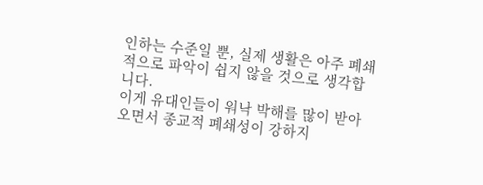인하는 수준일 뿐, 실제 생활은 아주 폐쇄적으로 파악이 쉽지 않을 것으로 생각합니다.
이게 유대인들이 워낙 박해를 많이 받아오면서 종교적 폐쇄성이 강하지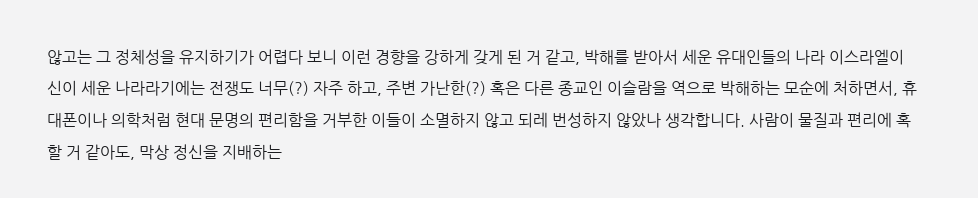않고는 그 정체성을 유지하기가 어렵다 보니 이런 경향을 강하게 갖게 된 거 같고, 박해를 받아서 세운 유대인들의 나라 이스라엘이 신이 세운 나라라기에는 전쟁도 너무(?) 자주 하고, 주변 가난한(?) 혹은 다른 종교인 이슬람을 역으로 박해하는 모순에 처하면서, 휴대폰이나 의학처럼 현대 문명의 편리함을 거부한 이들이 소멸하지 않고 되레 번성하지 않았나 생각합니다. 사람이 물질과 편리에 혹할 거 같아도, 막상 정신을 지배하는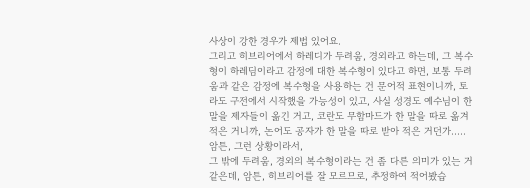사상이 강한 경우가 제법 있어요.
그리고 히브리어에서 하레디가 두려움, 경외라고 하는데, 그 복수형이 하레딤이라고 감정에 대한 복수형이 있다고 하면, 보통 두려움과 같은 감정에 복수형을 사용하는 건 문어적 표현이니까, 토라도 구전에서 시작했을 가능성이 있고, 사실 성경도 예수님이 한 말을 제자들이 옮긴 거고, 코란도 무함마드가 한 말을 따로 옮겨 적은 거니까, 논어도 공자가 한 말을 따로 받아 적은 거던가..... 암튼, 그런 상황이라서,
그 밖에 두려움, 경외의 복수형이라는 건 좀 다른 의미가 있는 거 같은데, 암튼, 히브리어를 잘 모르므로, 추정하여 적어봤습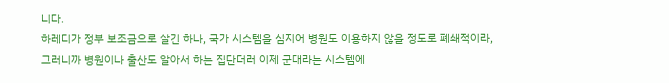니다.
하레디가 정부 보조금으로 살긴 하나, 국가 시스템을 심지어 병원도 이용하지 않을 정도로 폐쇄적이라, 그러니까 병원이나 출산도 알아서 하는 집단더러 이제 군대라는 시스템에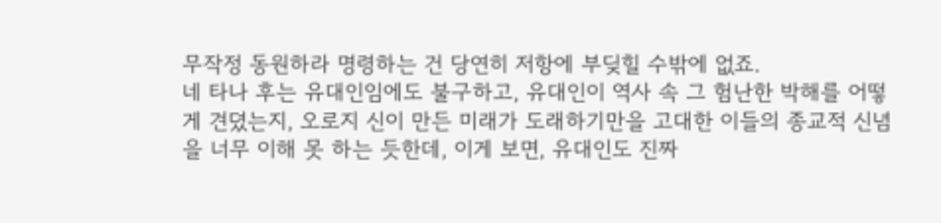무작정 동원하라 명령하는 건 당연히 저항에 부딪힐 수밖에 없죠.
네 타나 후는 유대인임에도 불구하고, 유대인이 역사 속 그 험난한 박해를 어떻게 견뎠는지, 오로지 신이 만든 미래가 도래하기만을 고대한 이들의 종교적 신념을 너무 이해 못 하는 듯한데, 이게 보면, 유대인도 진짜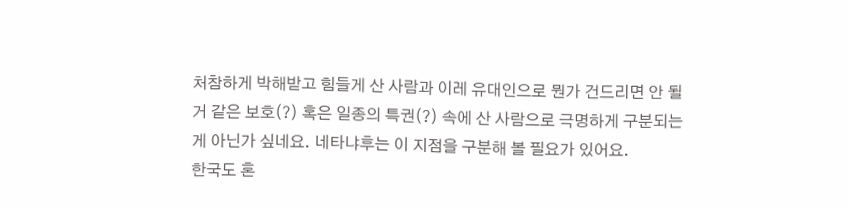처참하게 박해받고 힘들게 산 사람과 이레 유대인으로 뭔가 건드리면 안 될 거 같은 보호(?) 혹은 일종의 특권(?) 속에 산 사람으로 극명하게 구분되는 게 아닌가 싶네요. 네타냐후는 이 지점을 구분해 볼 필요가 있어요.
한국도 혼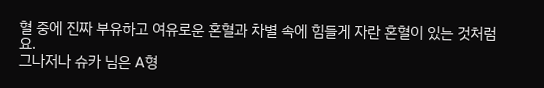혈 중에 진짜 부유하고 여유로운 혼혈과 차별 속에 힘들게 자란 혼혈이 있는 것처럼요.
그나저나 슈카 님은 A형